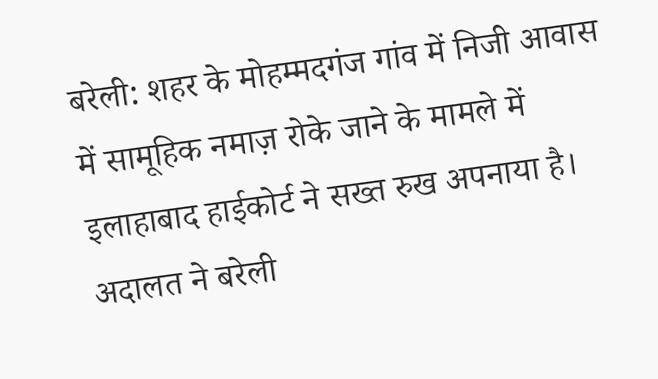बरेली: शहर के मोहम्मदगंज गांव में निजी आवास में सामूहिक नमाज़ रोके जाने के मामले में इलाहाबाद हाईकोर्ट ने सख्त रुख अपनाया है। अदालत ने बरेली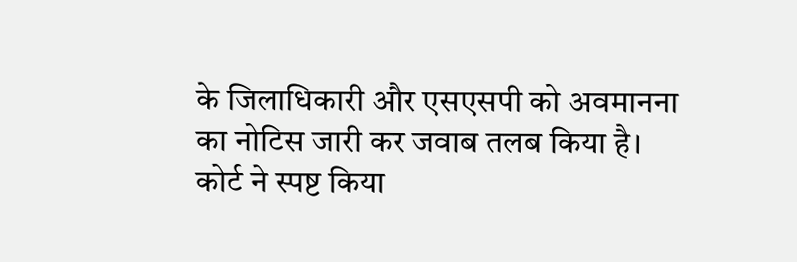के जिलाधिकारी और एसएसपी को अवमानना का नोटिस जारी कर जवाब तलब किया है। कोर्ट ने स्पष्ट किया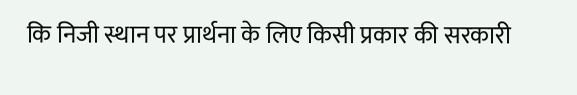कि निजी स्थान पर प्रार्थना के लिए किसी प्रकार की सरकारी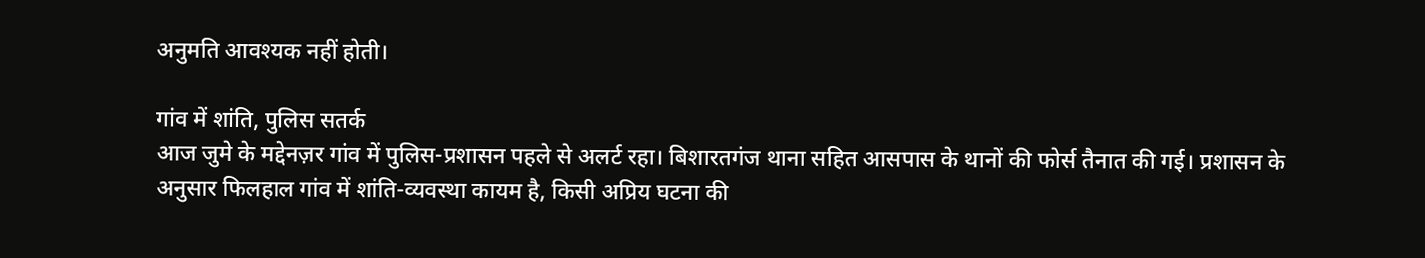अनुमति आवश्यक नहीं होती।

गांव में शांति, पुलिस सतर्क
आज जुमे के मद्देनज़र गांव में पुलिस-प्रशासन पहले से अलर्ट रहा। बिशारतगंज थाना सहित आसपास के थानों की फोर्स तैनात की गई। प्रशासन के अनुसार फिलहाल गांव में शांति-व्यवस्था कायम है, किसी अप्रिय घटना की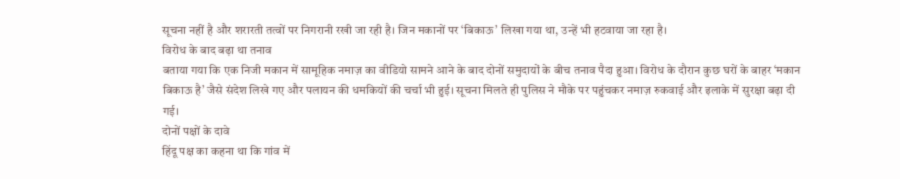सूचना नहीं है और शरारती तत्वों पर निगरानी रखी जा रही है। जिन मकानों पर ‘बिकाऊ’ लिखा गया था, उन्हें भी हटवाया जा रहा है।
विरोध के बाद बढ़ा था तनाव
बताया गया कि एक निजी मकान में सामूहिक नमाज़ का वीडियो सामने आने के बाद दोनों समुदायों के बीच तनाव पैदा हुआ। विरोध के दौरान कुछ घरों के बाहर ‘मकान बिकाऊ है’ जैसे संदेश लिखे गए और पलायन की धमकियों की चर्चा भी हुई। सूचना मिलते ही पुलिस ने मौके पर पहुंचकर नमाज़ रुकवाई और इलाके में सुरक्षा बढ़ा दी गई।
दोनों पक्षों के दावे
हिंदू पक्ष का कहना था कि गांव में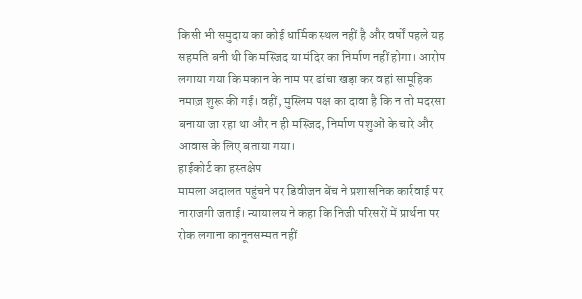किसी भी समुदाय का कोई धार्मिक स्थल नहीं है और वर्षों पहले यह सहमति बनी थी कि मस्जिद या मंदिर का निर्माण नहीं होगा। आरोप लगाया गया कि मकान के नाम पर ढांचा खड़ा कर वहां सामूहिक नमाज़ शुरू की गई। वहीं, मुस्लिम पक्ष का दावा है कि न तो मदरसा बनाया जा रहा था और न ही मस्जिद, निर्माण पशुओं के चारे और आवास के लिए बताया गया।
हाईकोर्ट का हस्तक्षेप
मामला अदालत पहुंचने पर डिवीजन बेंच ने प्रशासनिक कार्रवाई पर नाराजगी जताई। न्यायालय ने कहा कि निजी परिसरों में प्रार्थना पर रोक लगाना कानूनसम्मत नहीं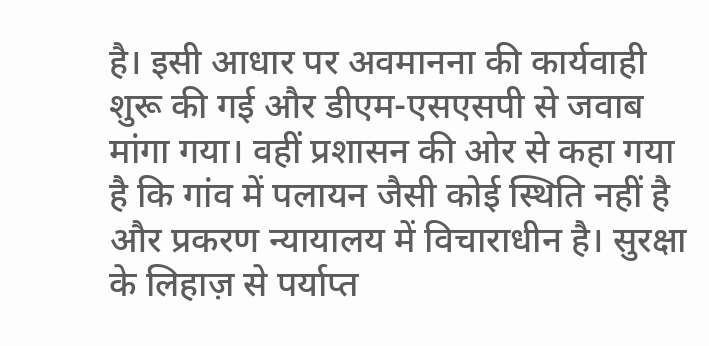है। इसी आधार पर अवमानना की कार्यवाही शुरू की गई और डीएम-एसएसपी से जवाब मांगा गया। वहीं प्रशासन की ओर से कहा गया है कि गांव में पलायन जैसी कोई स्थिति नहीं है और प्रकरण न्यायालय में विचाराधीन है। सुरक्षा के लिहाज़ से पर्याप्त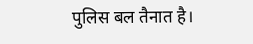पुलिस बल तैनात है।